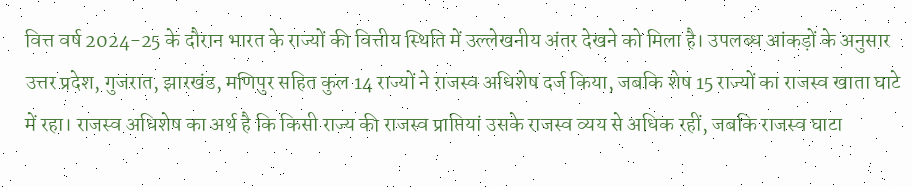वित्त वर्ष 2024-25 के दौरान भारत के राज्यों की वित्तीय स्थिति में उल्लेखनीय अंतर देखने को मिला है। उपलब्ध आंकड़ों के अनुसार उत्तर प्रदेश, गुजरात, झारखंड, मणिपुर सहित कुल 14 राज्यों ने राजस्व अधिशेष दर्ज किया, जबकि शेष 15 राज्यों का राजस्व खाता घाटे में रहा। राजस्व अधिशेष का अर्थ है कि किसी राज्य की राजस्व प्राप्तियां उसके राजस्व व्यय से अधिक रहीं, जबकि राजस्व घाटा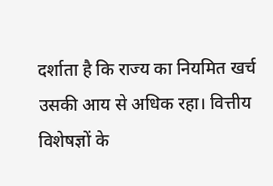दर्शाता है कि राज्य का नियमित खर्च उसकी आय से अधिक रहा। वित्तीय विशेषज्ञों के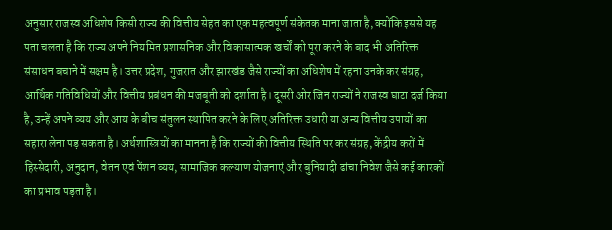अनुसार राजस्व अधिशेष किसी राज्य की वित्तीय सेहत का एक महत्वपूर्ण संकेतक माना जाता है, क्योंकि इससे यह पता चलता है कि राज्य अपने नियमित प्रशासनिक और विकासात्मक खर्चों को पूरा करने के बाद भी अतिरिक्त संसाधन बचाने में सक्षम है। उत्तर प्रदेश, गुजरात और झारखंड जैसे राज्यों का अधिशेष में रहना उनके कर संग्रह, आर्थिक गतिविधियों और वित्तीय प्रबंधन की मजबूती को दर्शाता है। दूसरी ओर जिन राज्यों ने राजस्व घाटा दर्ज किया है, उन्हें अपने व्यय और आय के बीच संतुलन स्थापित करने के लिए अतिरिक्त उधारी या अन्य वित्तीय उपायों का सहारा लेना पड़ सकता है। अर्थशास्त्रियों का मानना है कि राज्यों की वित्तीय स्थिति पर कर संग्रह, केंद्रीय करों में हिस्सेदारी, अनुदान, वेतन एवं पेंशन व्यय, सामाजिक कल्याण योजनाएं और बुनियादी ढांचा निवेश जैसे कई कारकों का प्रभाव पड़ता है।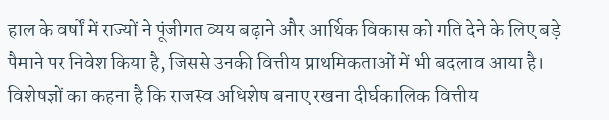हाल के वर्षों में राज्यों ने पूंजीगत व्यय बढ़ाने और आर्थिक विकास को गति देने के लिए बड़े पैमाने पर निवेश किया है, जिससे उनकी वित्तीय प्राथमिकताओं में भी बदलाव आया है। विशेषज्ञों का कहना है कि राजस्व अधिशेष बनाए रखना दीर्घकालिक वित्तीय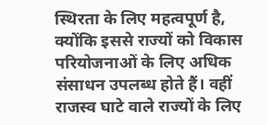स्थिरता के लिए महत्वपूर्ण है, क्योंकि इससे राज्यों को विकास परियोजनाओं के लिए अधिक संसाधन उपलब्ध होते हैं। वहीं राजस्व घाटे वाले राज्यों के लिए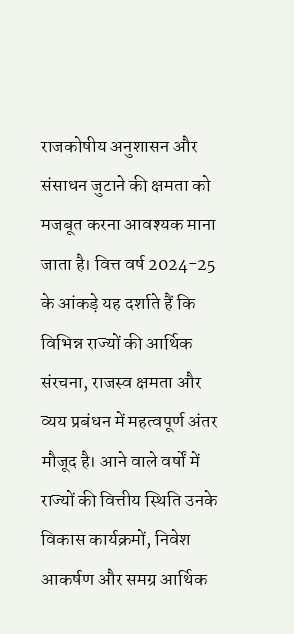राजकोषीय अनुशासन और संसाधन जुटाने की क्षमता को मजबूत करना आवश्यक माना जाता है। वित्त वर्ष 2024-25 के आंकड़े यह दर्शाते हैं कि विभिन्न राज्यों की आर्थिक संरचना, राजस्व क्षमता और व्यय प्रबंधन में महत्वपूर्ण अंतर मौजूद है। आने वाले वर्षों में राज्यों की वित्तीय स्थिति उनके विकास कार्यक्रमों, निवेश आकर्षण और समग्र आर्थिक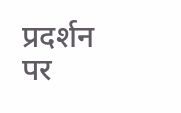प्रदर्शन पर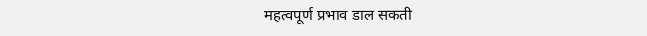महत्वपूर्ण प्रभाव डाल सकती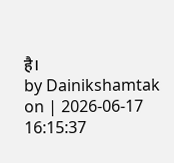है।
by Dainikshamtak on | 2026-06-17 16:15:37